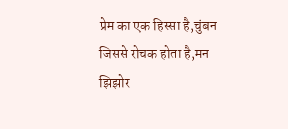प्रेम का एक हिस्सा है,चुंबन
जिससे रोचक होता है,मन
झिझोर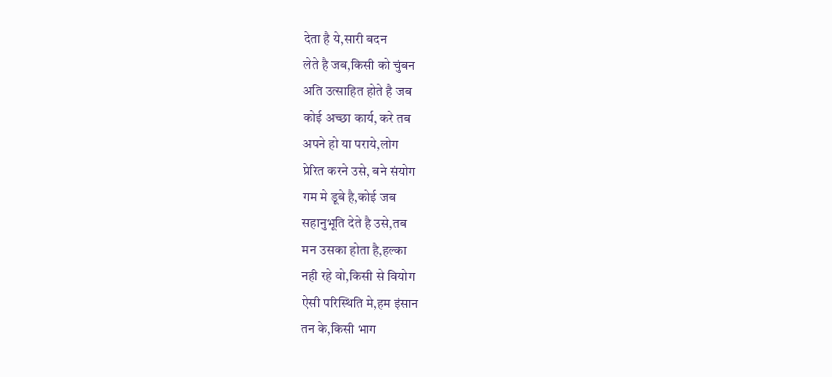देता है ये,सारी बदन
लेते है जब,किसी को चुंबन
अति उत्साहित होते है जब
कोई अच्छा कार्य, करे तब
अपने हो या पराये,लोग
प्रेरित करने उसे, बने संयोग
गम मे डूबे है,कोई जब
सहानुभूति देते है उसे,तब
मन उसका होता है,हल्का
नही रहे वो,किसी से वियोग
ऐसी परिस्थिति मे,हम इंसान
तन के,किसी भाग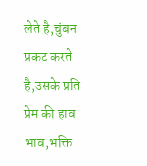लेते है,चुंबन
प्रकट करते है,उसके प्रति
प्रेम की हाव भाव,भक्ति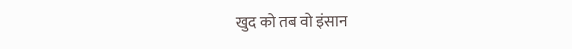खुद को तब वो इंसान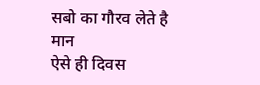सबो का गौरव लेते है मान
ऐसे ही दिवस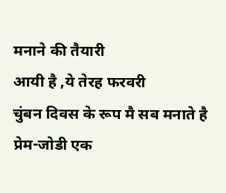मनाने की तैयारी
आयी है ,ये तेरह फरवरी
चुंबन दिवस के रूप मै सब मनाते है
प्रेम-जोडी एक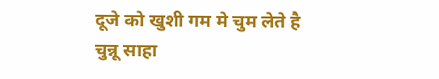दूजे को खुशी गम मे चुम लेते है
चुन्नू साहा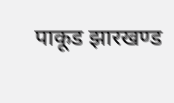पाकूड झारखण्ड